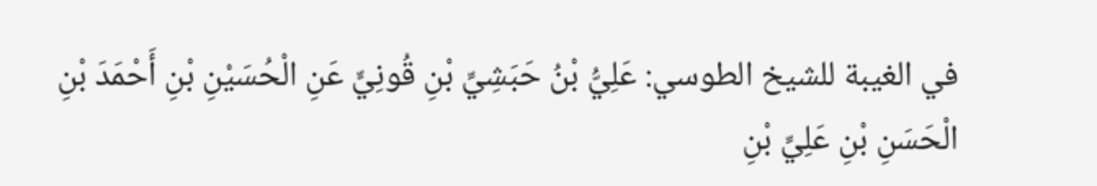في الغيبة للشيخ الطوسي: عَلِيُّ بْنُ حَبَشِيِّ بْنِ قُونِيٍّ عَنِ الْحُسَيْنِ بْنِ أَحْمَدَ بْنِ الْحَسَنِ بْنِ عَلِيِّ بْنِ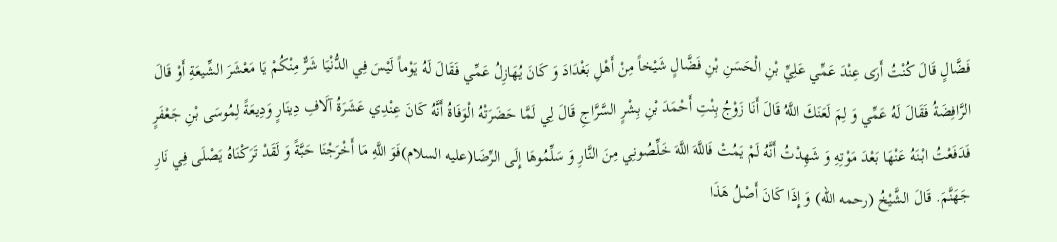فَضَّالٍ قَالَ كُنْتُ أَرَى عِنْدَ عَمِّي عَلِيِّ بْنِ الْحَسَنِ بْنِ فَضَّالٍ شَيْخاً مِنْ أَهْلِ بَغْدَادَ وَ كَانَ يُهَازِلُ عَمِّي فَقَالَ لَهُ يَوْماً لَيْسَ فِي الدُّنْيَا شَرٌّ مِنْكُمْ يَا مَعْشَرَ الشِّيعَةِ أَوْ قَالَ الرَّافِضَةُ فَقَالَ لَهُ عَمِّي وَ لِمَ لَعَنَكَ اللَّهُ قَالَ أَنَا زَوْجُ بِنْتِ أَحْمَدَ بْنِ بِشْرٍ السَّرَّاجِ قَالَ لِي لَمَّا حَضَرَتْهُ الْوَفَاةُ أَنَّهُ كَانَ عِنْدِي عَشَرَةُ آلَافِ دِينَارٍ وَدِيعَةً لِمُوسَى بْنِ جَعْفَرٍ فَدَفَعْتُ ابْنَهُ عَنْهَا بَعْدَ مَوْتِهِ وَ شَهِدْتُ أَنَّهُ لَمْ يَمُتْ فَاللَّهَ اللَّهَ خَلِّصُونِي مِنَ النَّارِ وَ سَلِّمُوهَا إِلَى الرِّضَا(عليه السلام)فَوَ اللَّهِ مَا أَخْرَجْنَا حَبَّةً وَ لَقَدْ تَرَكْنَاهُ يَصْلَى فِي نَارِ جَهَنَّمَ. قَالَ الشَّيْخُ (رحمه اللّه) وَ إِذَا كَانَ أَصْلُ هَذَا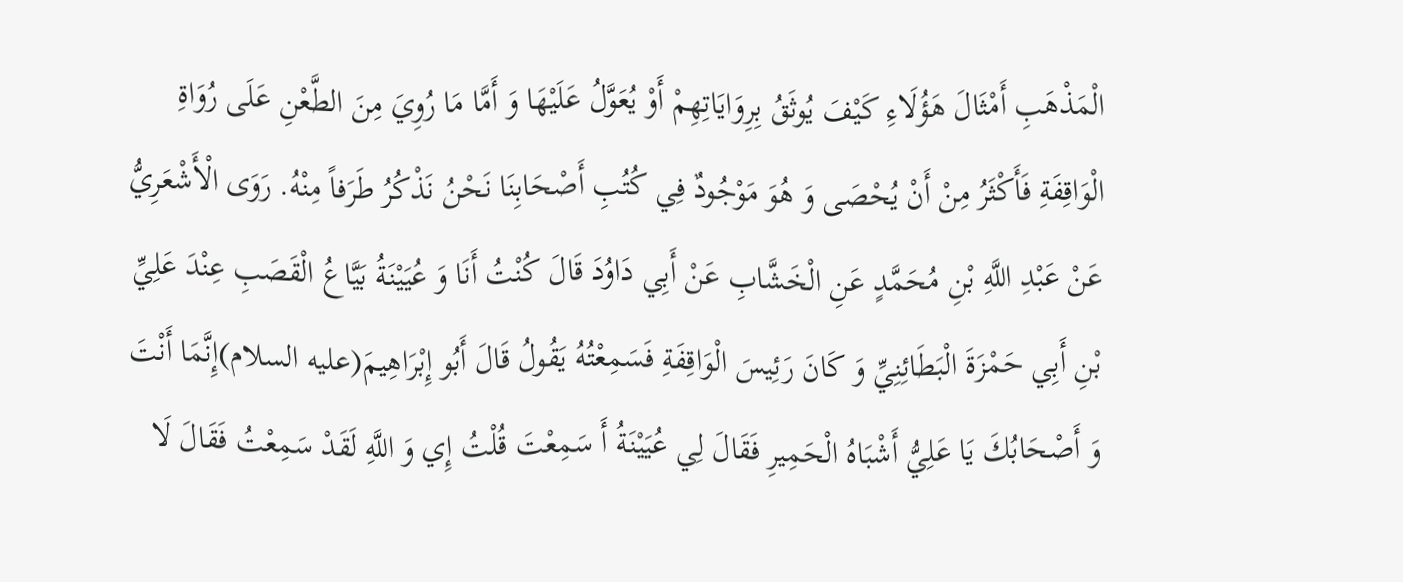الْمَذْهَبِ أَمْثَالَ هَؤُلَاءِ كَيْفَ يُوثَقُ بِرِوَايَاتِهِمْ أَوْ يُعَوَّلُ عَلَيْهَا وَ أَمَّا مَا رُوِيَ مِنَ الطَّعْنِ عَلَى رُوَاةِ الْوَاقِفَةِ فَأَكْثَرُ مِنْ أَنْ يُحْصَى وَ هُوَ مَوْجُودٌ فِي كُتُبِ أَصْحَابِنَا نَحْنُ نَذْكُرُ طَرَفاً مِنْهُ. رَوَى الْأَشْعَرِيُّ عَنْ عَبْدِ اللَّهِ بْنِ مُحَمَّدٍ عَنِ الْخَشَّابِ عَنْ أَبِي دَاوُدَ قَالَ كُنْتُ أَنَا وَ عُيَيْنَةُ بَيَّاعُ الْقَصَبِ عِنْدَ عَلِيِّ بْنِ أَبِي حَمْزَةَ الْبَطَائِنِيِّ وَ كَانَ رَئِيسَ الْوَاقِفَةِ فَسَمِعْتُهُ يَقُولُ قَالَ أَبُو إِبْرَاهِيمَ(عليه السلام)إِنَّمَا أَنْتَ وَ أَصْحَابُكَ يَا عَلِيُّ أَشْبَاهُ الْحَمِيرِ فَقَالَ لِي عُيَيْنَةُ أَ سَمِعْتَ قُلْتُ إِي وَ اللَّهِ لَقَدْ سَمِعْتُ فَقَالَ لَا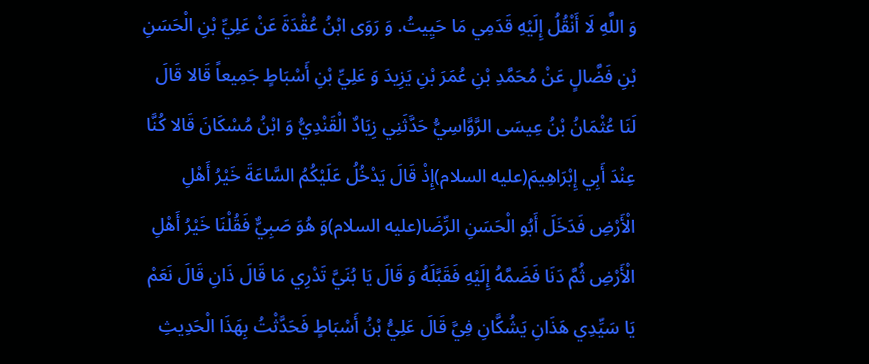وَ اللَّهِ لَا أَنْقُلُ إِلَيْهِ قَدَمِي مَا حَيِيتُ. وَ رَوَى ابْنُ عُقْدَةَ عَنْ عَلِيِّ بْنِ الْحَسَنِ بْنِ فَضَّالٍ عَنْ مُحَمَّدِ بْنِ عُمَرَ بْنِ يَزِيدَ وَ عَلِيِّ بْنِ أَسْبَاطٍ جَمِيعاً قَالا قَالَ لَنَا عُثْمَانُ بْنُ عِيسَى الرَّوَّاسِيُّ حَدَّثَنِي زِيَادٌ الْقَنْدِيُّ وَ ابْنُ مُسْكَانَ قَالا كُنَّا عِنْدَ أَبِي إِبْرَاهِيمَ(عليه السلام)إِذْ قَالَ يَدْخُلُ عَلَيْكُمُ السَّاعَةَ خَيْرُ أَهْلِ الْأَرْضِ فَدَخَلَ أَبُو الْحَسَنِ الرِّضَا(عليه السلام)وَ هُوَ صَبِيٌّ فَقُلْنَا خَيْرُ أَهْلِ الْأَرْضِ ثُمَّ دَنَا فَضَمَّهُ إِلَيْهِ فَقَبَّلَهُ وَ قَالَ يَا بُنَيَّ تَدْرِي مَا قَالَ ذَانِ قَالَ نَعَمْ يَا سَيِّدِي هَذَانِ يَشُكَّانِ فِيَّ قَالَ عَلِيُّ بْنُ أَسْبَاطٍ فَحَدَّثْتُ بِهَذَا الْحَدِيثِ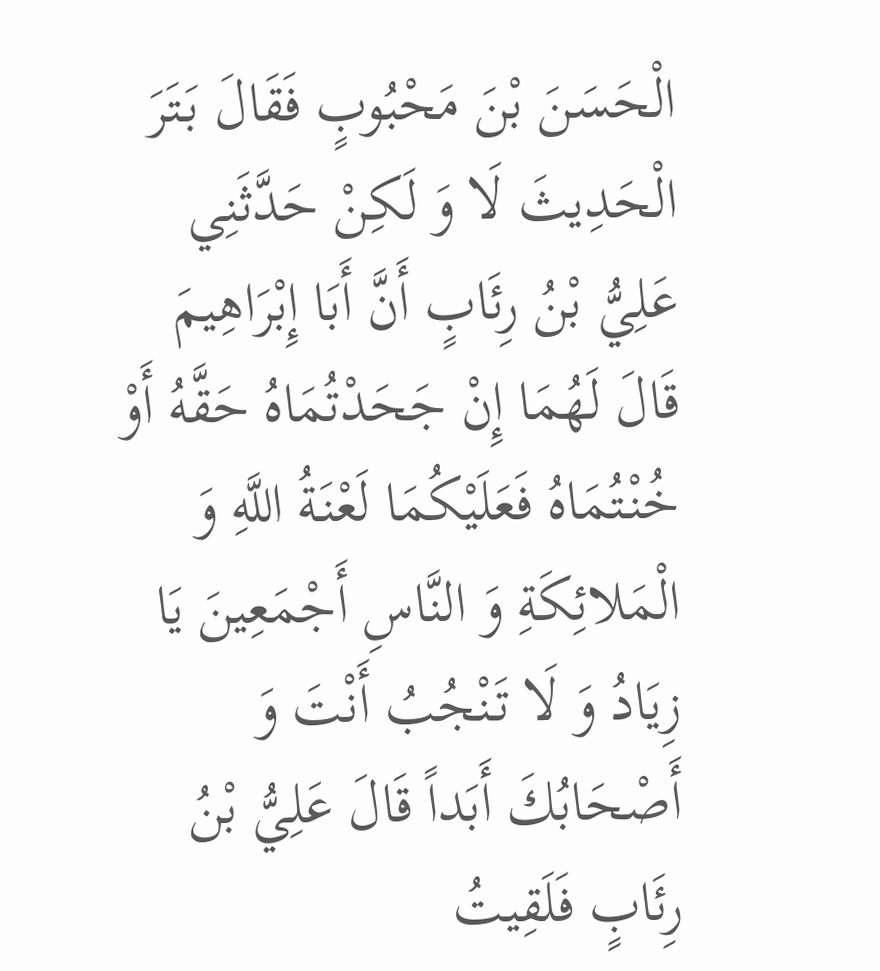الْحَسَنَ بْنَ مَحْبُوبٍ فَقَالَ بَتَرَ الْحَدِيثَ لَا وَ لَكِنْ حَدَّثَنِي عَلِيُّ بْنُ رِئَابٍ أَنَّ أَبَا إِبْرَاهِيمَ قَالَ لَهُمَا إِنْ جَحَدْتُمَاهُ حَقَّهُ أَوْ خُنْتُمَاهُ فَعَلَيْكُمَا لَعْنَةُ اللَّهِ وَ الْمَلائِكَةِ وَ النَّاسِ أَجْمَعِينَ يَا زِيَادُ وَ لَا تَنْجُبُ أَنْتَ وَ أَصْحَابُكَ أَبَداً قَالَ عَلِيُّ بْنُ رِئَابٍ فَلَقِيتُ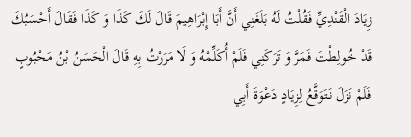زِيَادَ الْقَنْدِيِّ فَقُلْتُ لَهُ بَلَغَنِي أَنَّ أَبَا إِبْرَاهِيمَ قَالَ لَكَ كَذَا وَ كَذَا فَقَالَ أَحْسَبُكَ قَدْ خُولِطْتَ فَمَرَّ وَ تَرَكَنِي فَلَمْ أُكَلِّمْهُ وَ لَا مَرَرْتُ بِهِ قَالَ الْحَسَنُ بْنُ مَحْبُوبٍ فَلَمْ نَزَلَ نَتَوَقَّعُ لِزِيَادٍ دَعْوَةَ أَبِي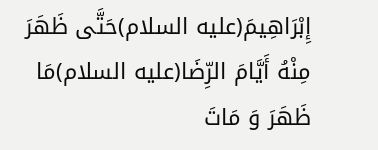إِبْرَاهِيمَ(عليه السلام)حَتَّى ظَهَرَ مِنْهُ أَيَّامَ الرِّضَا(عليه السلام)مَا ظَهَرَ وَ مَاتَ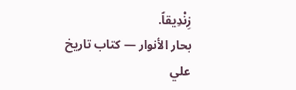زِنْدِيقاً.
بحار الأنوار — كتاب تاريخ علي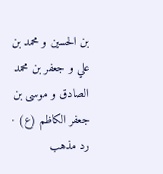بن الحسين و محمد بن علي و جعفر بن محمد الصادق و موسى بن جعفر الكاظم (ع) · رد مذهب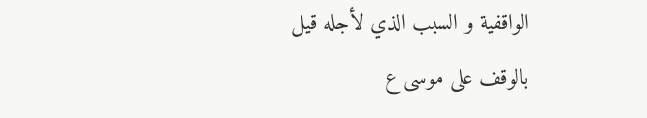الواقفية و السبب الذي لأجله قيل بالوقف على موسى ع